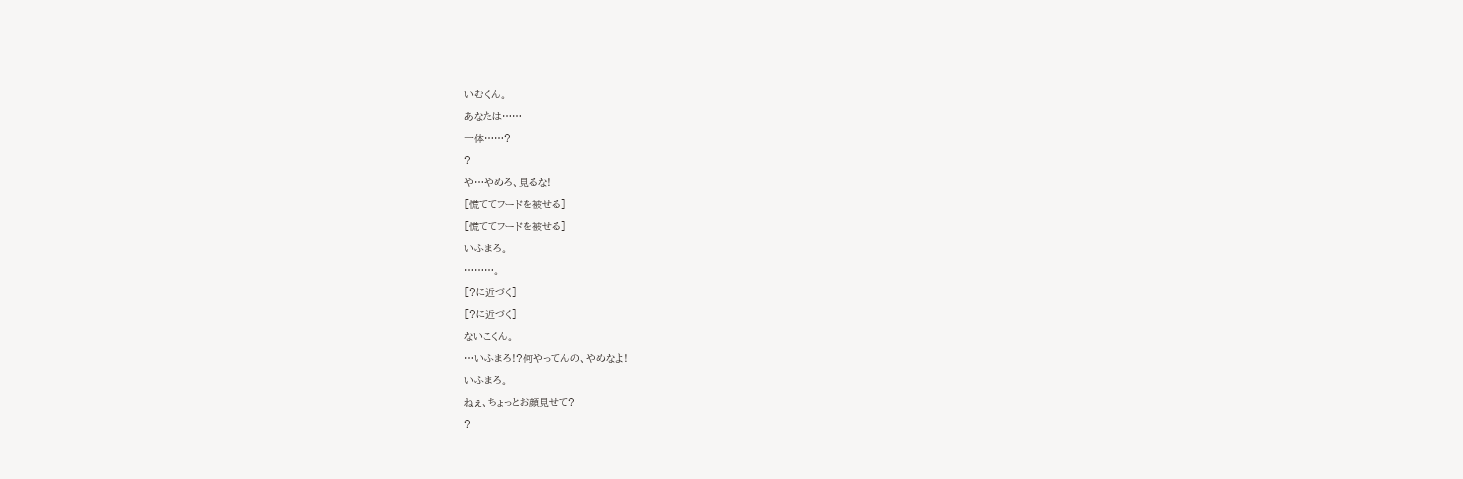いむくん。
あなたは……
一体……?
?
や…やめろ、見るな!
[慌ててフードを被せる]
[慌ててフードを被せる]
いふまろ。
………。
[?に近づく]
[?に近づく]
ないこくん。
…いふまろ!?何やってんの、やめなよ!
いふまろ。
ねぇ、ちょっとお顔見せて?
?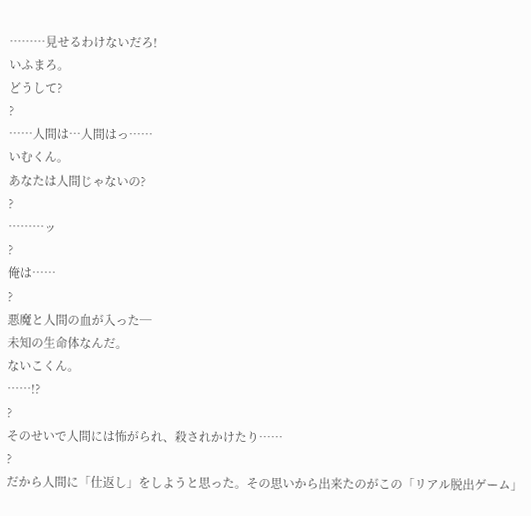………見せるわけないだろ!
いふまろ。
どうして?
?
……人間は…人間はっ……
いむくん。
あなたは人間じゃないの?
?
………ッ
?
俺は……
?
悪魔と人間の血が入った─
未知の生命体なんだ。
ないこくん。
……!?
?
そのせいで人間には怖がられ、殺されかけたり……
?
だから人間に「仕返し」をしようと思った。その思いから出来たのがこの「リアル脱出ゲーム」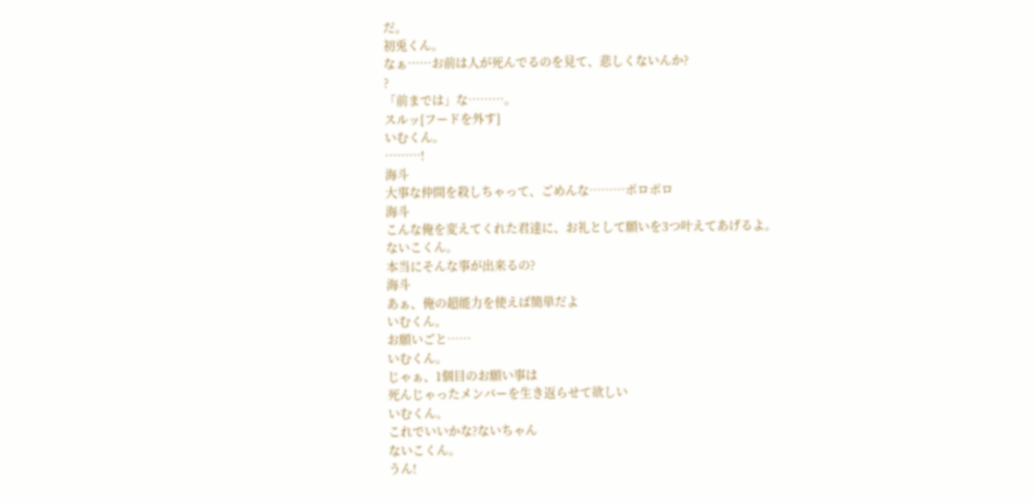だ。
初兎くん。
なぁ……お前は人が死んでるのを見て、悲しくないんか?
?
「前までは」な………。
スルッ[フードを外す]
いむくん。
………!
海斗
大事な仲間を殺しちゃって、ごめんな………ポロポロ
海斗
こんな俺を変えてくれた君達に、お礼として願いを3つ叶えてあげるよ。
ないこくん。
本当にそんな事が出来るの?
海斗
あぁ、俺の超能力を使えば簡単だよ
いむくん。
お願いごと……
いむくん。
じゃぁ、1個目のお願い事は
死んじゃったメンバーを生き返らせて欲しい
いむくん。
これでいいかな?ないちゃん
ないこくん。
うん!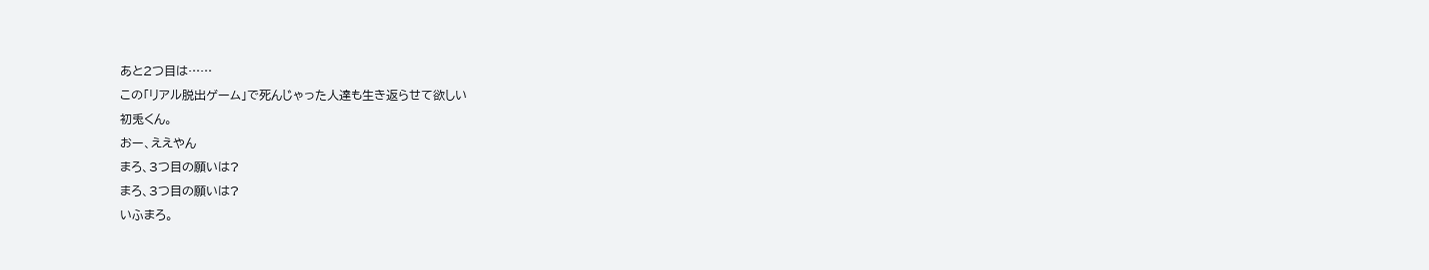あと2つ目は……
この「リアル脱出ゲーム」で死んじゃった人達も生き返らせて欲しい
初兎くん。
おー、ええやん
まろ、3つ目の願いは?
まろ、3つ目の願いは?
いふまろ。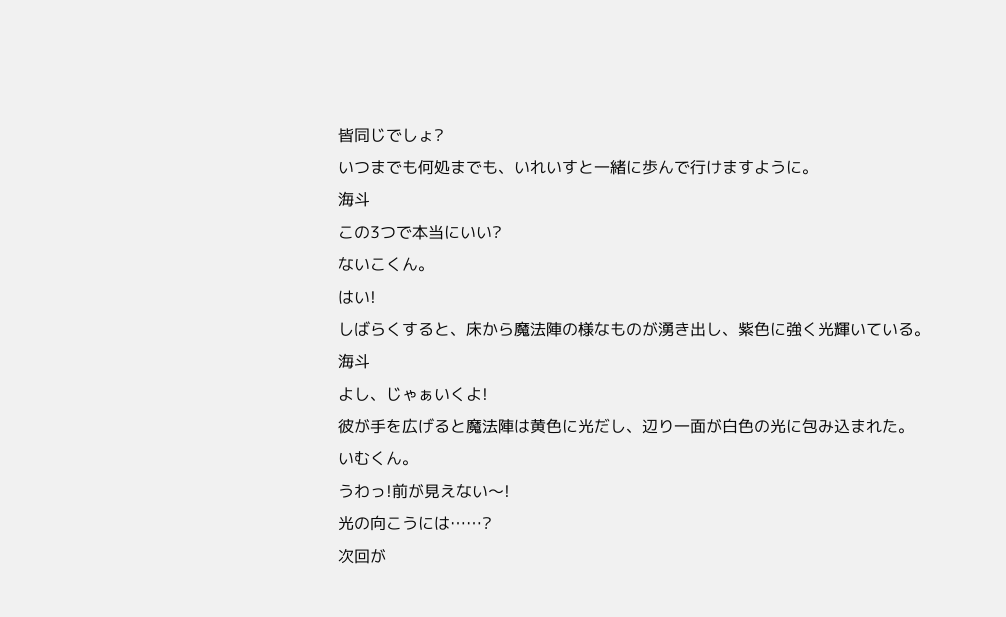皆同じでしょ?
いつまでも何処までも、いれいすと一緒に歩んで行けますように。
海斗
この3つで本当にいい?
ないこくん。
はい!
しばらくすると、床から魔法陣の様なものが湧き出し、紫色に強く光輝いている。
海斗
よし、じゃぁいくよ!
彼が手を広げると魔法陣は黄色に光だし、辺り一面が白色の光に包み込まれた。
いむくん。
うわっ!前が見えない〜!
光の向こうには……?
次回が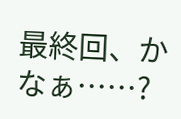最終回、かなぁ……?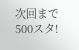次回まで500スタ!